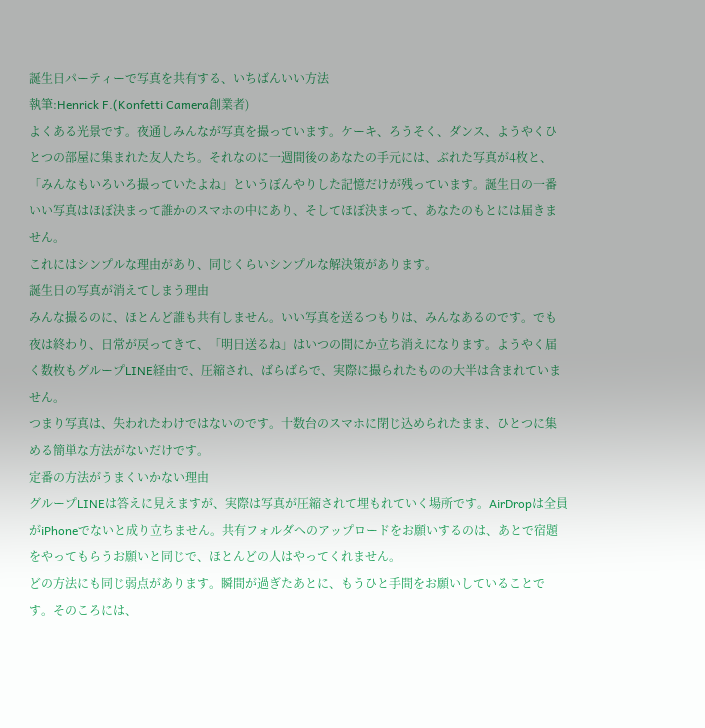誕生日パーティーで写真を共有する、いちばんいい方法
執筆:Henrick F.(Konfetti Camera創業者)
よくある光景です。夜通しみんなが写真を撮っています。ケーキ、ろうそく、ダンス、ようやくひとつの部屋に集まれた友人たち。それなのに一週間後のあなたの手元には、ぶれた写真が4枚と、「みんなもいろいろ撮っていたよね」というぼんやりした記憶だけが残っています。誕生日の一番いい写真はほぼ決まって誰かのスマホの中にあり、そしてほぼ決まって、あなたのもとには届きません。
これにはシンプルな理由があり、同じくらいシンプルな解決策があります。
誕生日の写真が消えてしまう理由
みんな撮るのに、ほとんど誰も共有しません。いい写真を送るつもりは、みんなあるのです。でも夜は終わり、日常が戻ってきて、「明日送るね」はいつの間にか立ち消えになります。ようやく届く数枚もグループLINE経由で、圧縮され、ばらばらで、実際に撮られたものの大半は含まれていません。
つまり写真は、失われたわけではないのです。十数台のスマホに閉じ込められたまま、ひとつに集める簡単な方法がないだけです。
定番の方法がうまくいかない理由
グループLINEは答えに見えますが、実際は写真が圧縮されて埋もれていく場所です。AirDropは全員がiPhoneでないと成り立ちません。共有フォルダへのアップロードをお願いするのは、あとで宿題をやってもらうお願いと同じで、ほとんどの人はやってくれません。
どの方法にも同じ弱点があります。瞬間が過ぎたあとに、もうひと手間をお願いしていることです。そのころには、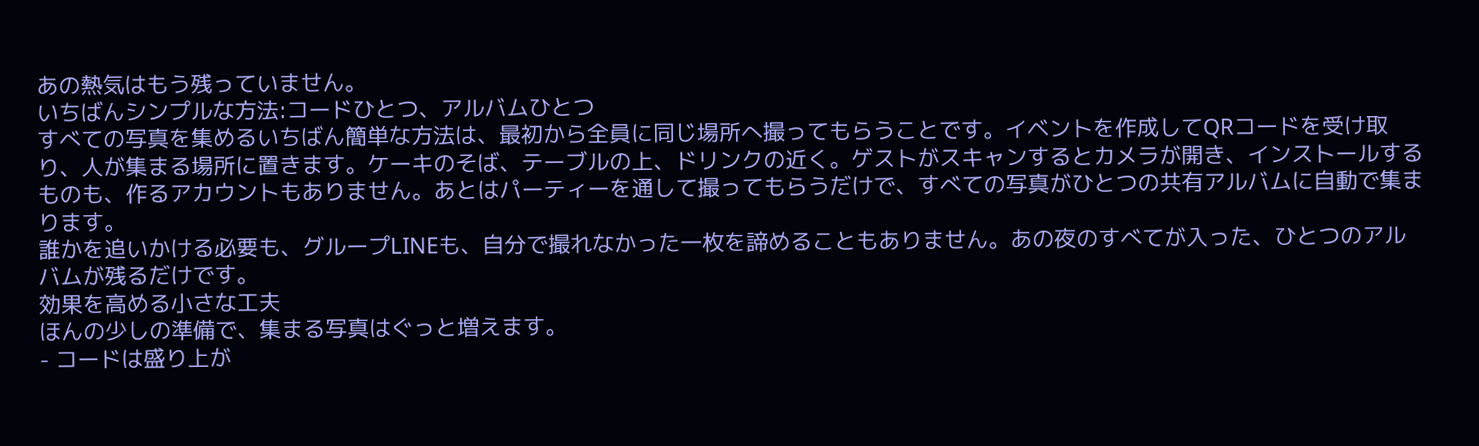あの熱気はもう残っていません。
いちばんシンプルな方法:コードひとつ、アルバムひとつ
すべての写真を集めるいちばん簡単な方法は、最初から全員に同じ場所へ撮ってもらうことです。イベントを作成してQRコードを受け取り、人が集まる場所に置きます。ケーキのそば、テーブルの上、ドリンクの近く。ゲストがスキャンするとカメラが開き、インストールするものも、作るアカウントもありません。あとはパーティーを通して撮ってもらうだけで、すべての写真がひとつの共有アルバムに自動で集まります。
誰かを追いかける必要も、グループLINEも、自分で撮れなかった一枚を諦めることもありません。あの夜のすべてが入った、ひとつのアルバムが残るだけです。
効果を高める小さな工夫
ほんの少しの準備で、集まる写真はぐっと増えます。
- コードは盛り上が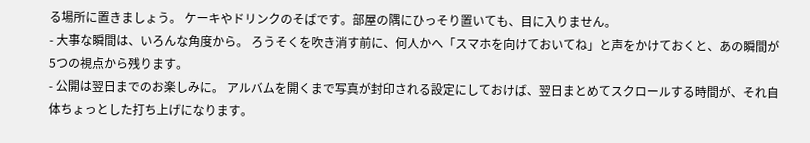る場所に置きましょう。 ケーキやドリンクのそばです。部屋の隅にひっそり置いても、目に入りません。
- 大事な瞬間は、いろんな角度から。 ろうそくを吹き消す前に、何人かへ「スマホを向けておいてね」と声をかけておくと、あの瞬間が5つの視点から残ります。
- 公開は翌日までのお楽しみに。 アルバムを開くまで写真が封印される設定にしておけば、翌日まとめてスクロールする時間が、それ自体ちょっとした打ち上げになります。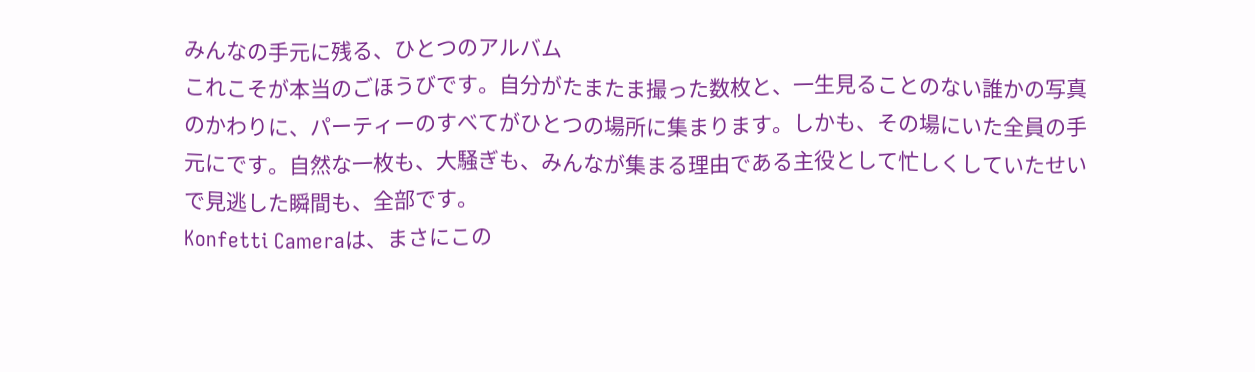みんなの手元に残る、ひとつのアルバム
これこそが本当のごほうびです。自分がたまたま撮った数枚と、一生見ることのない誰かの写真のかわりに、パーティーのすべてがひとつの場所に集まります。しかも、その場にいた全員の手元にです。自然な一枚も、大騒ぎも、みんなが集まる理由である主役として忙しくしていたせいで見逃した瞬間も、全部です。
Konfetti Cameraは、まさにこの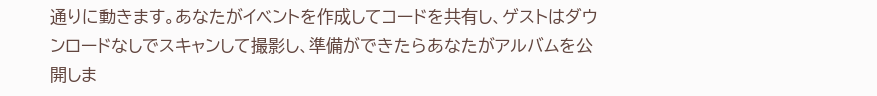通りに動きます。あなたがイベントを作成してコードを共有し、ゲストはダウンロードなしでスキャンして撮影し、準備ができたらあなたがアルバムを公開しま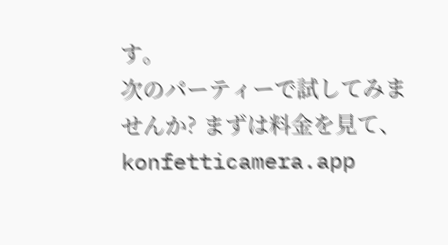す。
次のパーティーで試してみませんか? まずは料金を見て、konfetticamera.app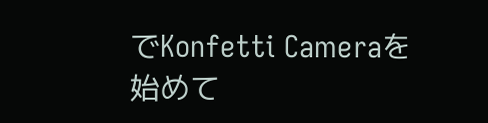でKonfetti Cameraを始めて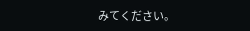みてください。